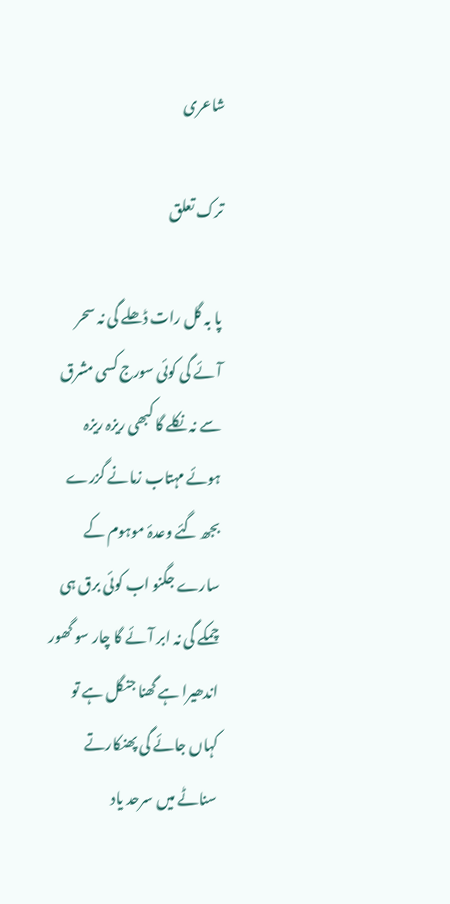شاعری

ترک تعلق

پا بہ گل رات ڈھلے گی نہ سحر آئے گی کوئی سورج کسی مشرق سے نہ نکلے گا کبھی ریزہ ریزہ ہوئے مہتاب زمانے گزرے بجھ گئے وعدۂ موہوم کے سارے جگنو اب کوئی برق ہی چمکے گی نہ ابر آئے گا چار سو گھور اندھیرا ہے گھنا جنگل ہے تو کہاں جائے گی پھنکارتے سناٹے میں سرحد یاد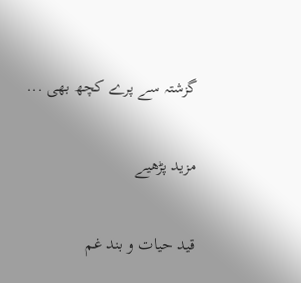گزشتہ سے پرے کچھ بھی ...

مزید پڑھیے

قید حیات و بند غم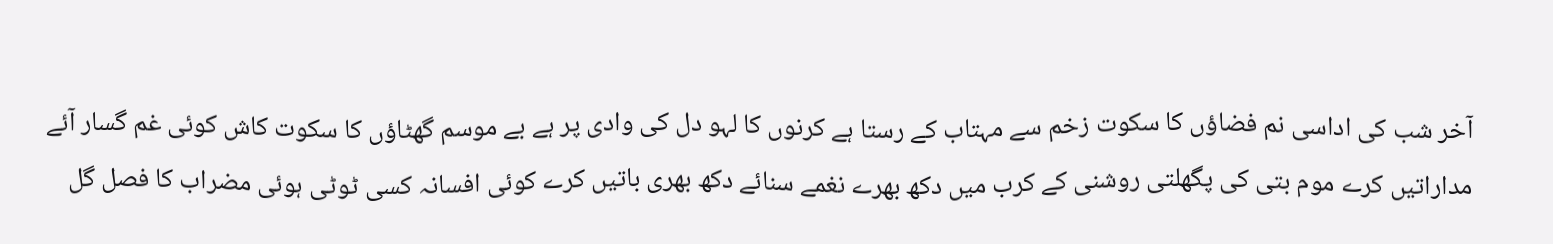آخر شب کی اداسی نم فضاؤں کا سکوت زخم سے مہتاب کے رستا ہے کرنوں کا لہو دل کی وادی پر ہے بے موسم گھٹاؤں کا سکوت کاش کوئی غم گسار آئے مداراتیں کرے موم بتی کی پگھلتی روشنی کے کرب میں دکھ بھرے نغمے سنائے دکھ بھری باتیں کرے کوئی افسانہ کسی ٹوٹی ہوئی مضراب کا فصل گل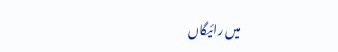میں رائیگاں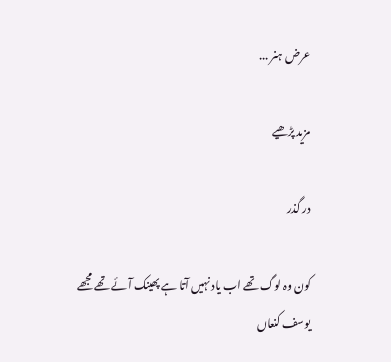عرض ہنر ...

مزید پڑھیے

در گذر

کون وہ لوگ تھے اب یاد نہیں آتا ہے پھینک آئے تھے مجھے یوسف کنعاں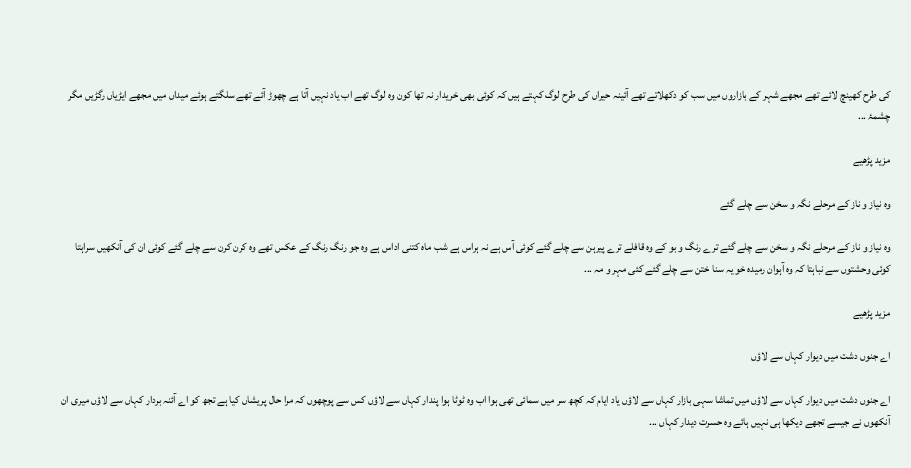کی طرح کھینچ لائے تھے مجھے شہر کے بازاروں میں سب کو دکھلاتے تھے آئینہ حیراں کی طرح لوگ کہتے ہیں کہ کوئی بھی خریدار نہ تھا کون وہ لوگ تھے اب یاد نہیں آتا ہے چھوڑ آئے تھے سلگتے ہوئے میداں میں مجھے ایڑیاں رگڑیں مگر چشمۂ ...

مزید پڑھیے

وہ نیاز و ناز کے مرحلے نگہ و سخن سے چلے گئے

وہ نیاز و ناز کے مرحلے نگہ و سخن سے چلے گئے ترے رنگ و بو کے وہ قافلے ترے پیرہن سے چلے گئے کوئی آس ہے نہ ہراس ہے شب ماہ کتنی اداس ہے وہ جو رنگ رنگ کے عکس تھے وہ کرن کرن سے چلے گئے کوئی ان کی آنکھیں سراہتا کوئی وحشتوں سے نباہتا کہ وہ آہوان رمیدہ خو یہ سنا ختن سے چلے گئے کئی مہر و مہ ...

مزید پڑھیے

اے جنوں دشت میں دیوار کہاں سے لاؤں

اے جنوں دشت میں دیوار کہاں سے لاؤں میں تماشا سہی بازار کہاں سے لاؤں یاد ایام کہ کچھ سر میں سمائی تھی ہوا اب وہ ٹوٹا ہوا پندار کہاں سے لاؤں کس سے پوچھوں کہ مرا حال پریشاں کیا ہے تجھ کو اے آئنہ بردار کہاں سے لاؤں میری ان آنکھوں نے جیسے تجھے دیکھا ہی نہیں ہائے وہ حسرت دیدار کہاں ...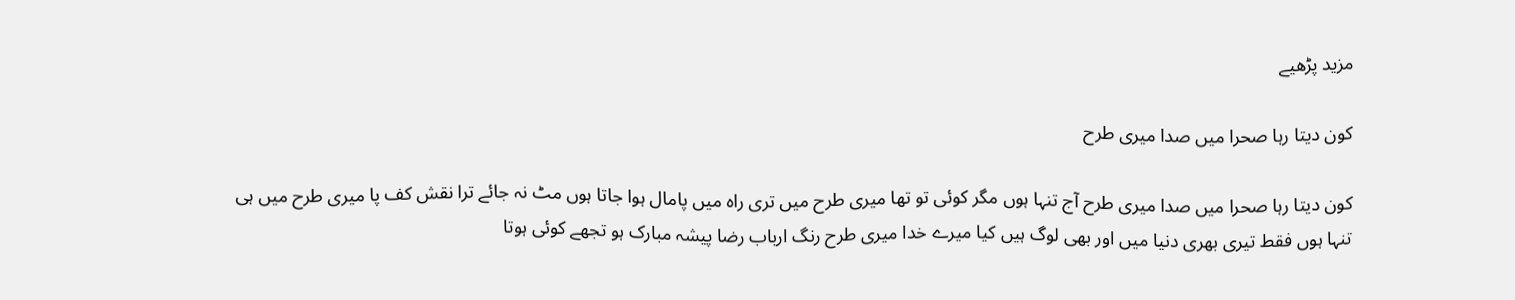مزید پڑھیے

کون دیتا رہا صحرا میں صدا میری طرح

کون دیتا رہا صحرا میں صدا میری طرح آج تنہا ہوں مگر کوئی تو تھا میری طرح میں تری راہ میں پامال ہوا جاتا ہوں مٹ نہ جائے ترا نقش کف پا میری طرح میں ہی تنہا ہوں فقط تیری بھری دنیا میں اور بھی لوگ ہیں کیا میرے خدا میری طرح رنگ ارباب رضا پیشہ مبارک ہو تجھے کوئی ہوتا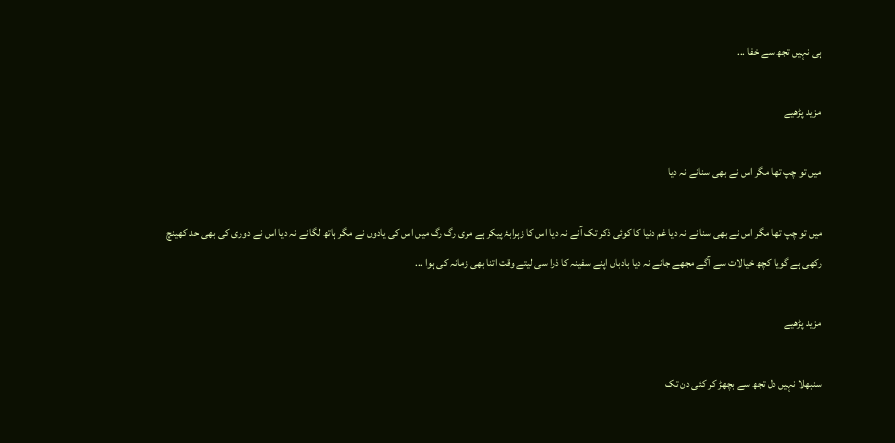ہی نہیں تجھ سے خفا ...

مزید پڑھیے

میں تو چپ تھا مگر اس نے بھی سنانے نہ دیا

میں تو چپ تھا مگر اس نے بھی سنانے نہ دیا غم دنیا کا کوئی ذکر تک آنے نہ دیا اس کا زہرابۂ پیکر ہے مری رگ رگ میں اس کی یادوں نے مگر ہاتھ لگانے نہ دیا اس نے دوری کی بھی حد کھینچ رکھی ہے گویا کچھ خیالات سے آگے مجھے جانے نہ دیا بادباں اپنے سفینہ کا ذرا سی لیتے وقت اتنا بھی زمانہ کی ہوا ...

مزید پڑھیے

سنبھلا نہیں دل تجھ سے بچھڑ کر کئی دن تک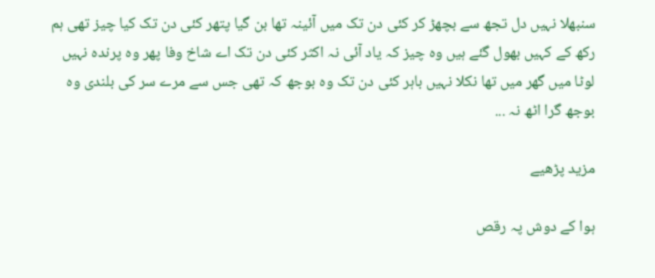سنبھلا نہیں دل تجھ سے بچھڑ کر کئی دن تک میں آئینہ تھا بن گیا پتھر کئی دن تک کیا چیز تھی ہم رکھ کے کہیں بھول گئے ہیں وہ چیز کہ یاد آئی نہ اکثر کئی دن تک اے شاخ وفا پھر وہ پرندہ نہیں لوٹا میں گھر میں تھا نکلا نہیں باہر کئی دن تک وہ بوجھ کہ تھی جس سے مرے سر کی بلندی وہ بوجھ گرا اٹھ نہ ...

مزید پڑھیے

ہوا کے دوش پہ رقص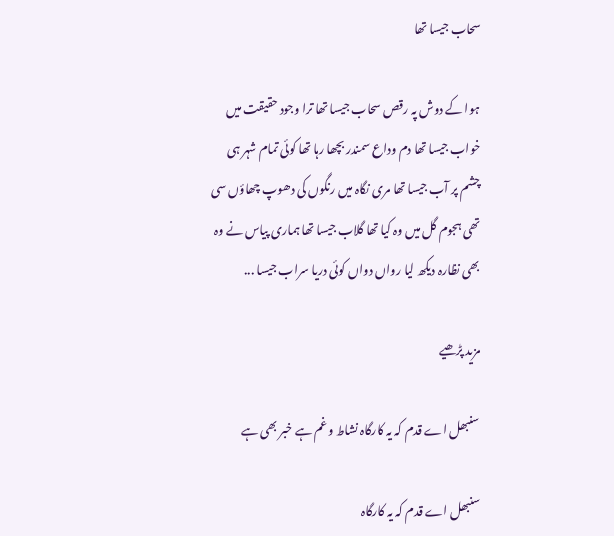سحاب جیسا تھا

ہوا کے دوش پہ رقص سحاب جیسا تھا ترا وجود حقیقت میں خواب جیسا تھا دم وداع سمندر بچھا رہا تھا کوئی تمام شہر ہی چشم پر آب جیسا تھا مری نگاہ میں رنگوں کی دھوپ چھاؤں سی تھی ہجوم گل میں وہ کیا تھا گلاب جیسا تھا ہماری پیاس نے وہ بھی نظارہ دیکھ لیا رواں دواں کوئی دریا سراب جیسا ...

مزید پڑھیے

سنبھل اے قدم کہ یہ کارگاہ نشاط و غم ہے خبر بھی ہے

سنبھل اے قدم کہ یہ کارگاہ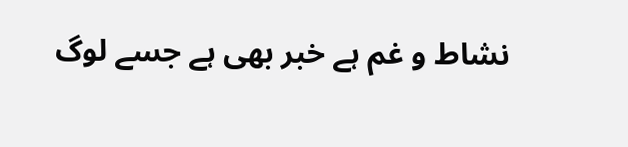نشاط و غم ہے خبر بھی ہے جسے لوگ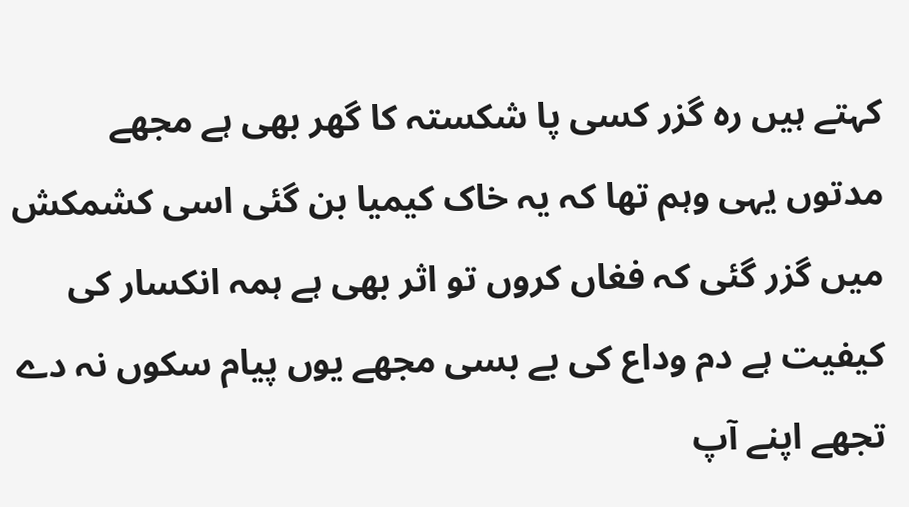کہتے ہیں رہ گزر کسی پا شکستہ کا گھر بھی ہے مجھے مدتوں یہی وہم تھا کہ یہ خاک کیمیا بن گئی اسی کشمکش میں گزر گئی کہ فغاں کروں تو اثر بھی ہے ہمہ انکسار کی کیفیت ہے دم وداع کی بے بسی مجھے یوں پیام سکوں نہ دے تجھے اپنے آپ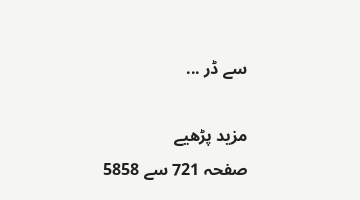سے ڈر ...

مزید پڑھیے
صفحہ 721 سے 5858